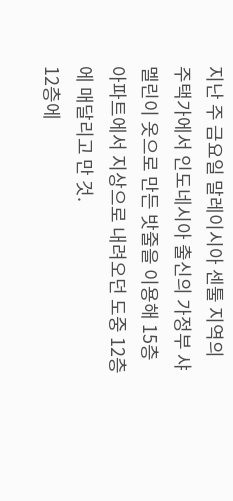지난 주 금요일 말레이시아 센툴 지역의 주택가에서 인도네시아 출신의 가정부 샤멜린이 옷으로 만든 밧줄을 이용해 15층 아파트에서 지상으로 내려오던 도중 12층에 매달리고 만 것.
12층에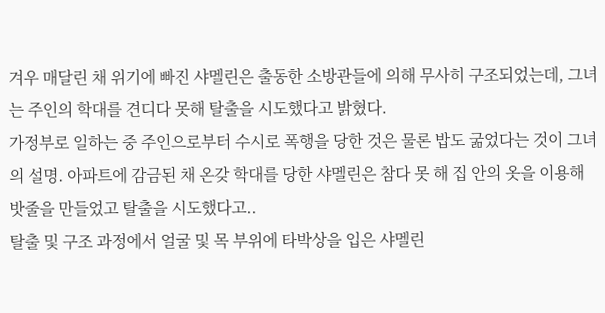겨우 매달린 채 위기에 빠진 샤멜린은 출동한 소방관들에 의해 무사히 구조되었는데, 그녀는 주인의 학대를 견디다 못해 탈출을 시도했다고 밝혔다.
가정부로 일하는 중 주인으로부터 수시로 폭행을 당한 것은 물론 밥도 굶었다는 것이 그녀의 설명. 아파트에 감금된 채 온갖 학대를 당한 샤멜린은 참다 못 해 집 안의 옷을 이용해 밧줄을 만들었고 탈출을 시도했다고..
탈출 및 구조 과정에서 얼굴 및 목 부위에 타박상을 입은 샤멜린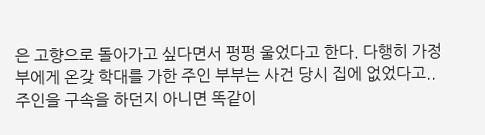은 고향으로 돌아가고 싶다면서 펑펑 울었다고 한다. 다행히 가정부에게 온갖 학대를 가한 주인 부부는 사건 당시 집에 없었다고.. 주인을 구속을 하던지 아니면 똑같이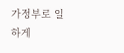가정부로 일하게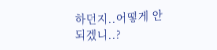하던지..어떻게 안되겠니..?